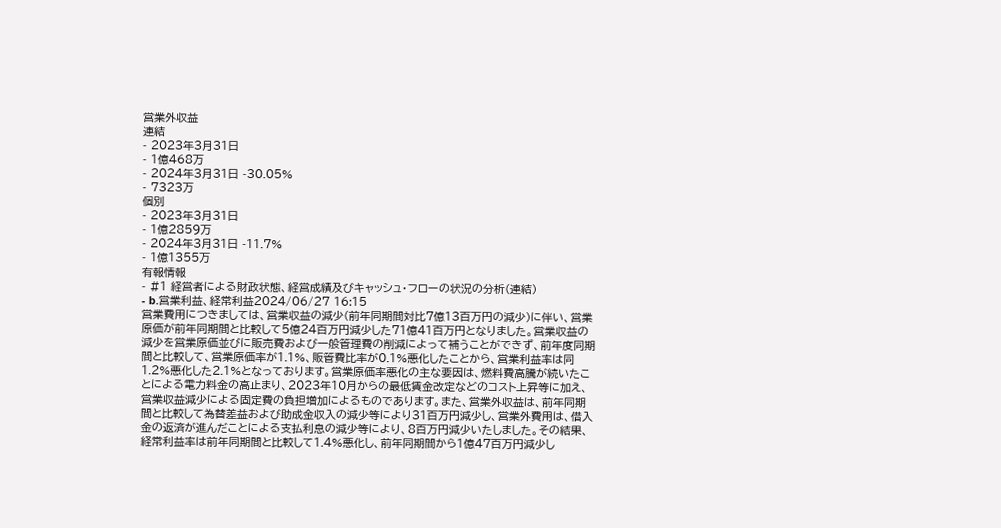営業外収益
連結
- 2023年3月31日
- 1億468万
- 2024年3月31日 -30.05%
- 7323万
個別
- 2023年3月31日
- 1億2859万
- 2024年3月31日 -11.7%
- 1億1355万
有報情報
- #1 経営者による財政状態、経営成績及びキャッシュ・フローの状況の分析(連結)
- b.営業利益、経常利益2024/06/27 16:15
営業費用につきましては、営業収益の減少(前年同期間対比7億13百万円の減少)に伴い、営業原価が前年同期間と比較して5億24百万円減少した71億41百万円となりました。営業収益の減少を営業原価並びに販売費および一般管理費の削減によって補うことができず、前年度同期間と比較して、営業原価率が1.1%、販管費比率が0.1%悪化したことから、営業利益率は同1.2%悪化した2.1%となっております。営業原価率悪化の主な要因は、燃料費高騰が続いたことによる電力料金の高止まり、2023年10月からの最低賃金改定などのコスト上昇等に加え、営業収益減少による固定費の負担増加によるものであります。また、営業外収益は、前年同期間と比較して為替差益および助成金収入の減少等により31百万円減少し、営業外費用は、借入金の返済が進んだことによる支払利息の減少等により、8百万円減少いたしました。その結果、経常利益率は前年同期間と比較して1.4%悪化し、前年同期間から1億47百万円減少し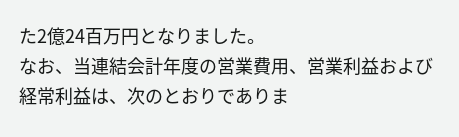た2億24百万円となりました。
なお、当連結会計年度の営業費用、営業利益および経常利益は、次のとおりでありま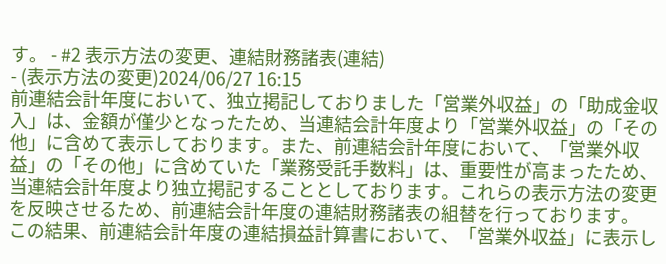す。 - #2 表示方法の変更、連結財務諸表(連結)
- (表示方法の変更)2024/06/27 16:15
前連結会計年度において、独立掲記しておりました「営業外収益」の「助成金収入」は、金額が僅少となったため、当連結会計年度より「営業外収益」の「その他」に含めて表示しております。また、前連結会計年度において、「営業外収益」の「その他」に含めていた「業務受託手数料」は、重要性が高まったため、当連結会計年度より独立掲記することとしております。これらの表示方法の変更を反映させるため、前連結会計年度の連結財務諸表の組替を行っております。
この結果、前連結会計年度の連結損益計算書において、「営業外収益」に表示し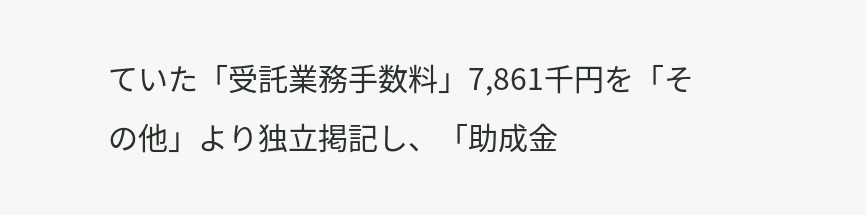ていた「受託業務手数料」7,861千円を「その他」より独立掲記し、「助成金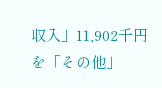収入」11,902千円を「その他」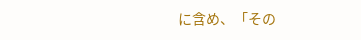に含め、「その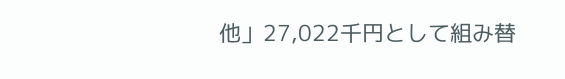他」27,022千円として組み替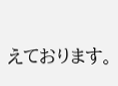えております。